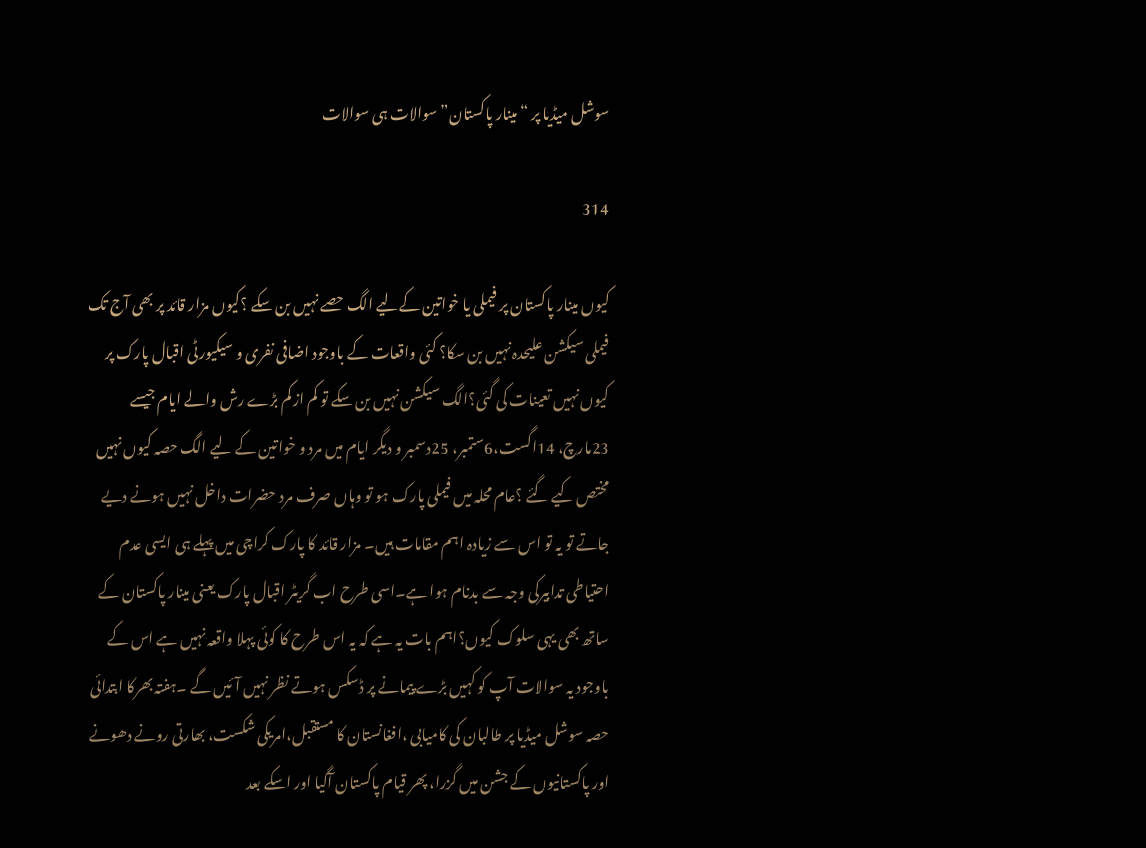سوشل میڈیا پر “مینار پاکستان” سوالات ہی سوالات

314

کیوں مینار پاکستان پر فیملی یا خواتین کےلیے الگ حصے نہیں بن سکے ؟کیوں مزار قائد پر بھی آج تک فیملی سیکشن علیحدہ نہیں بن سکا؟ کئی واقعات کے باوجود اضافی نفری و سیکیورٹی اقبال پارک پر کیوں نہیں تعینات کی گئی؟الگ سیکشن نہیں بن سکے تو کم از کم بڑے رش والے ایام جیسے 23مارچ، 14اگست،6ستمبر، 25دسمبر و دیگر ایام میں مرد و خواتین کے لیے الگ حصہ کیوں نہیں مختص کیے گئے ؟عام محلہ میں فیملی پارک ہو تو وہاں صرف مرد حضرات داخل نہیں ہونے دیے جاتے تو یہ تو اس سے زیادہ اہم مقامات ہیں۔ مزار قائد کا پارک کراچی میں پہلے ہی ایسی عدم احتیاطی تدابیرکی وجہ سے بدنام ہوا ہے۔اسی طرح اب گریٹر اقبال پارک یعنی مینار پاکستان کے ساتھ بھی یہی سلوک کیوں؟اہم بات یہ ہے کہ یہ اس طرح کا کوئی پہلا واقعہ نہیں ہے اس کے باوجود یہ سوالات آپ کو کہیں بڑے پیمانے پر ڈسکس ہوتے نظر نہیں آئیں گے ۔ہفتہ بھرکا ابتدائی حصہ سوشل میڈیا پر طالبان کی کامیابی ،افغانستان کا مستقبل،امریکی شکست، بھارتی رونے دھونے اور پاکستانیوں کے جشن میں گزرا، پھر قیام پاکستان آگیا اور اسکے بعد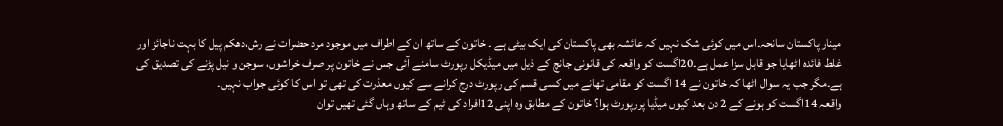مینار پاکستان سانحہ۔اس میں کوئی شک نہیں کہ عائشہ بھی پاکستان کی ایک بیٹی ہے ۔ خاتون کے ساتھ ان کے اطراف میں موجود مرد حضرات نے رش،دھکم پیل کا بہت ناجائز اور غلط فائدہ اٹھایا جو قابل سزا عمل ہے۔20اگست کو واقعہ کی قانونی جانچ کے ذیل میں میڈیکل رپورٹ سامنے آئی جس نے خاتون پر صرف خراشوں، سوجن و نیل پڑنے کی تصدیق کی ہے۔مگر جب یہ سوال اٹھا کہ خاتون نے 14 اگست کو مقامی تھانے میں کسی قسم کی رپورٹ درج کرانے سے کیوں معذرت کی تھی تو اس کا کوئی جواب نہیں۔
واقعہ 14اگست کو ہونے کے 2 دن بعد کیوں میڈیا پررپورٹ ہوا؟ خاتون کے مطابق وہ اپنی 12افراد کی ٹیم کے ساتھ وہاں گئی تھیں توان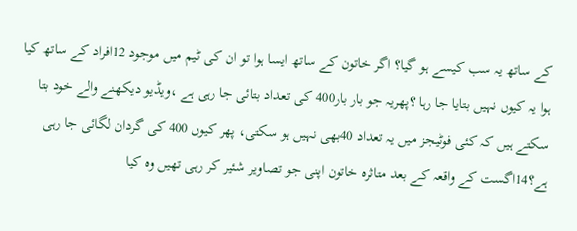کے ساتھ یہ سب کیسے ہو گیا؟ اگر خاتون کے ساتھ ایسا ہوا تو ان کی ٹیم میں موجود 12افراد کے ساتھ کیا ہوا یہ کیوں نہیں بتایا جا رہا ؟پھریہ جو بار بار400 کی تعداد بتائی جا رہی ہے ،ویڈیو دیکھنے والے خود بتا سکتے ہیں کہ کئی فوٹیجز میں یہ تعداد 40بھی نہیں ہو سکتی، پھر کیوں 400 کی گردان لگائی جا رہی ہے؟14اگست کے واقعہ کے بعد متاثرہ خاتون اپنی جو تصاویر شئیر کر رہی تھیں وہ کیا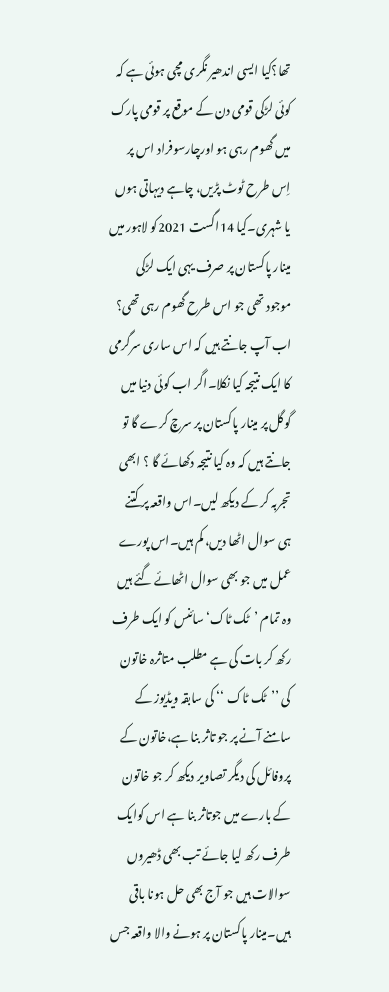تھا؟کیا ایسی اندھیر نگری مچی ہوئی ہے کہ کوئی لڑکی قومی دن کے موقع پر قومی پارک میں گھوم رہی ہو اورچارسوفراد اس پر اِس طرح ٹوٹ پڑیں، چاہے دیہاتی ہوں یا شہری۔کیا 14اگست 2021کو لاہور میں مینار پاکستان پر صرف یہی ایک لڑکی موجود تھی جو اس طرح گھوم رہی تھی؟ اب آپ جانتے ہیں کہ اس ساری سرگرمی کا ایک نتیجہ کیا نکلا۔اگر اب کوئی دنیا میں گوگل پر مینار پاکستان پر سرچ کرے گا تو جانتے ہیں کہ وہ کیا نتیجہ دکھائے گا ؟ ابھی تجربہ کر کے دیکھ لیں۔اس واقعہ پر کتنے ہی سوال اٹھا دیں، کم ہیں۔اس پورے عمل میں جو بھی سوال اٹھائے گئے ہیں وہ تمام ’ٹک ٹاک‘سائنس کو ایک طرف رکھ کر بات کی ہے مطلب متاثرہ خاتون کی ’’ٹک ٹاک ‘‘ کی سابقہ ویڈیوز کے سامنے آنے پر جو تاثر بنا ہے،خاتون کے پروفائل کی دیگر تصاویر دیکھ کر جو خاتون کے بارے میں جوتاثر بنا ہے اس کوایک طرف رکھ لیا جائے تب بھی ڈھیروں سوالات ہیں جو آج بھی حل ہونا باقی ہیں۔مینار پاکستان پر ہونے والا واقعہ جس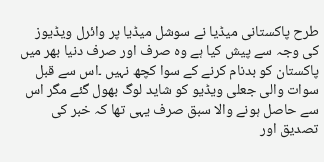طرح پاکستانی میڈیا نے سوشل میڈیا پر وائرل ویڈیوز کی وجہ سے پیش کیا ہے وہ صرف اور صرف دنیا بھر میں پاکستان کو بدنام کرنے کے سوا کچھ نہیں ۔اس سے قبل سوات والی جعلی ویڈیو کو شاید لوگ بھول گئے مگر اس سے حاصل ہونے والا سبق صرف یہی تھا کہ خبر کی تصدیق اور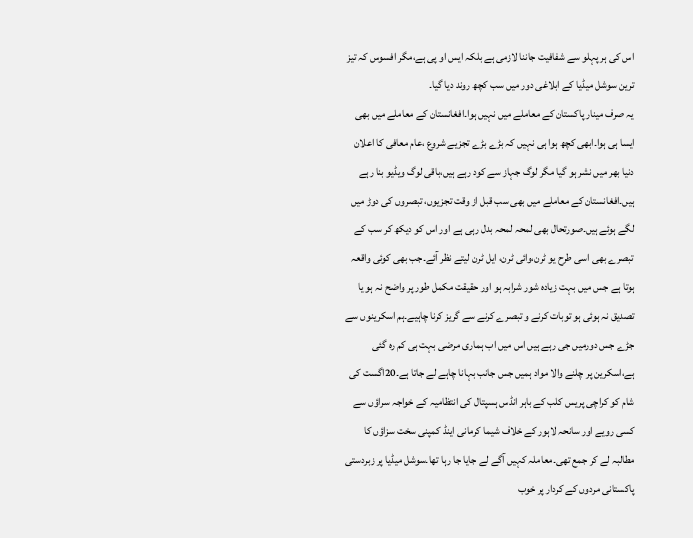اس کی ہر پہلو سے شفافیت جاننا لازمی ہے بلکہ ایس او پی ہے،مگر افسوس کہ تیز ترین سوشل میڈیا کے ابلاغی دور میں سب کچھ روند دیا گیا۔
یہ صرف مینار پاکستان کے معاملے میں نہیں ہوا۔افغانستان کے معاملے میں بھی ایسا ہی ہوا۔ابھی کچھ ہوا ہی نہیں کہ بڑے بڑے تجزیے شروع ،عام معافی کا اعلان دنیا بھر میں نشر ہو گیا مگر لوگ جہاز سے کود رہے ہیں،باقی لوگ ویڈیو بنا رہے ہیں۔افغانستان کے معاملے میں بھی سب قبل از وقت تجزیوں، تبصروں کی دوڑ میں لگے ہوئے ہیں۔صورتحال بھی لمحہ لمحہ بدل رہی ہے اور اس کو دیکھ کر سب کے تبصرے بھی اسی طرح یو ٹرن،وائی ٹرن، ایل ٹرن لیتے نظر آئے۔جب بھی کوئی واقعہ ہوتا ہے جس میں بہت زیادہ شور شرابہ ہو اور حقیقت مکمل طور پر واضح نہ ہو یا تصدیق نہ ہوئی ہو توبات کرنے و تبصرے کرنے سے گریز کرنا چاہیے۔ہم اسکرینوں سے جڑے جس دورمیں جی رہے ہیں اس میں اب ہماری مرضی بہت ہی کم رہ گئی ہے،اسکرین پر چلنے والا مواد ہمیں جس جانب بہانا چاہے لے جاتا ہے۔20اگست کی شام کو کراچی پریس کلب کے باہر انڈس ہسپتال کی انتظامیہ کے خواجہ سراؤں سے کسی رویے اور سانحہ لاہور کے خلاف شیما کرمانی اینڈ کمپنی سخت سزاؤں کا مطالبہ لے کر جمع تھی۔معاملہ کہیں آگے لے جایا جا رہا تھا۔سوشل میڈیا پر زبردستی پاکستانی مردوں کے کردار پر خوب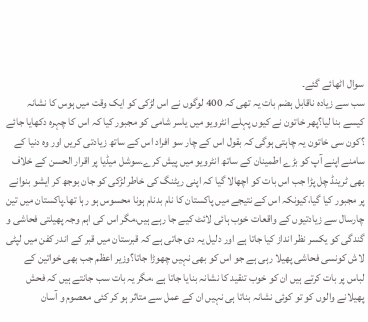سوال اٹھائے گئے۔
سب سے زیادہ ناقابل ہضم بات یہ تھی کہ 400 لوگوں نے اس لڑکی کو ایک وقت میں ہوس کا نشانہ کیسے بنا لیا؟پھر خاتون نے کیوں پہلے انٹرویو میں یاسر شامی کو مجبور کیا کہ اس کا چہرہ دکھایا جائے ؟کون سی خاتون یہ چاہتی ہوگی کہ بقول اس کے چار سو افراد اس کے ساتھ زیادتی کریں اور وہ دنیا کے سامنے اپنے آپ کو بڑے اطمینان کے ساتھ انٹرویو میں پیش کرے۔سوشل میڈیا پر اقرار الحسن کے خلاف بھی ٹرینڈ چل پڑا جب اس بات کو اچھالا گیا کہ اپنی ریٹنگ کی خاطر لڑکی کو جان بوجھ کر ایشو بنوانے پر مجبور کیا گیا،کیونکہ اس کے نتیجے میں پاکستان کا نام بدنام ہونا محسوس ہو رہا تھا۔پاکستان میں تین چارسال سے زیادتیوں کے واقعات خوب ہائی لائٹ کیے جا رہے ہیں،مگر اس کی اہم وجہ پھیلتی فحاشی و گندگی کو یکسر نظر انداز کیا جاتا ہے اور دلیل یہ دی جاتی ہے کہ قبرستان میں قبر کے اندر کفن میں لپٹی لاش کونسی فحاشی پھیلا رہی ہے جو اس کو بھی نہیں چھوڑا جاتا؟وزیر اعظم جب بھی خواتین کے لباس پر بات کرتے ہیں ان کو خوب تنقید کا نشانہ بنایا جاتا ہے ،مگر یہ بات سب جانتے ہیں کہ فحش پھیلانے والوں کو تو کوئی نشانہ بناتا ہی نہیں ان کے عمل سے متاثر ہو کر کئی معصوم و آسان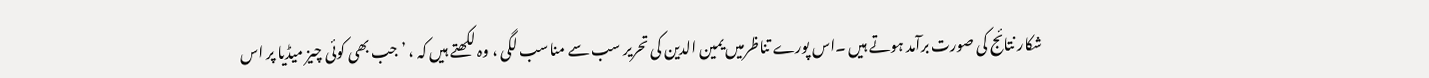شکار نتائج کی صورت برآمد ہوتے ہیں ۔اس پورے تناظرمیں یمین الدین کی تحریر سب سے مناسب لگی ، وہ لکھتے ہیں کہ ، ’جب بھی کوئی چیز میڈیا پر اس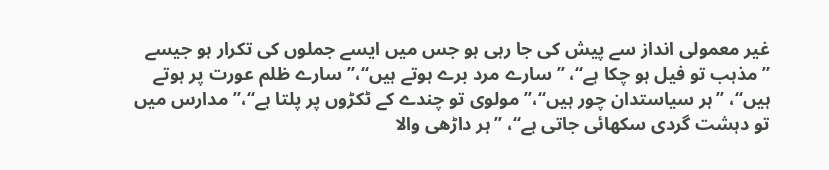غیر معمولی انداز سے پیش کی جا رہی ہو جس میں ایسے جملوں کی تکرار ہو جیسے ’’مذہب تو فیل ہو چکا ہے‘‘، ’’سارے مرد برے ہوتے ہیں‘‘،’’سارے ظلم عورت پر ہوتے ہیں‘‘، ’’ہر سیاستدان چور ہیں‘‘،’’مولوی تو چندے کے ٹکڑوں پر پلتا ہے‘‘،’’مدارس میں تو دہشت گردی سکھائی جاتی ہے‘‘، ’’ہر داڑھی والا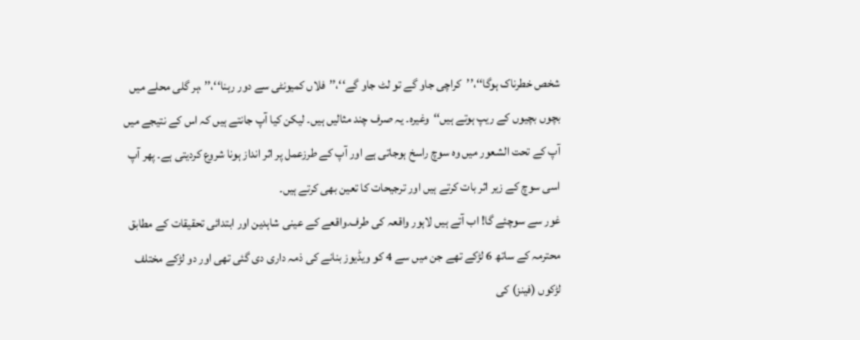شخص خطرناک ہوگا‘‘،’’کراچی جاو گے تو لٹ جاو گے‘‘،’’فلاں کمیونٹی سے دور رہنا‘‘،’’ ،ہر گلی محلے میں بچوں بچیوں کے ریپ ہوتے ہیں‘‘وغیرہ۔ یہ صرف چند مثالیں ہیں۔ لیکن کیا آپ جانتے ہیں کہ اس کے نتیجے میں آپ کے تحت الشعور میں وہ سوچ راسخ ہوجاتی ہے اور آپ کے طرزعمل پر اثر انداز ہونا شروع کردیتی ہے۔ پھر آپ اسی سوچ کے زیر اثر بات کرتے ہیں اور ترجیحات کا تعین بھی کرتے ہیں۔
غور سے سوچئے گا! اب آتے ہیں لاہور واقعہ کی طرف۔واقعے کے عینی شاہدین اور ابتدائی تحقیقات کے مطابق محترمہ کے ساتھ 6 لڑکے تھے جن میں سے 4 کو ویڈیوز بنانے کی ذمہ داری دی گئی تھی اور دو لڑکے مختلف لڑکوں (فینز) کی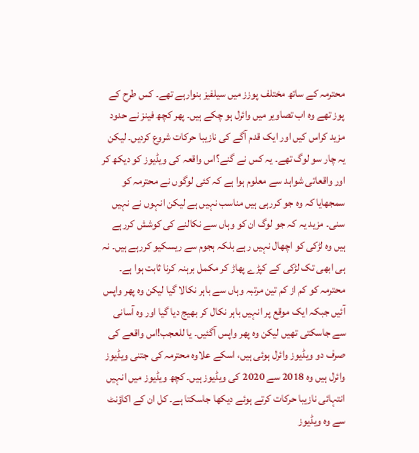محترمہ کے ساتھ مختلف پوزز میں سیلفیز بنوارہے تھے۔ کس طرح کے پوز تھے وہ اب تصاویر میں وائرل ہو چکے ہیں۔ پھر کچھ فینز نے حدود مزید کراس کیں اور ایک قدم آگے کی نازیبا حرکات شروع کردیں۔ لیکن یہ چار سو لوگ تھے۔ یہ کس نے گنے؟اس واقعہ کی ویڈیوز کو دیکھ کر اور واقعاتی شواہد سے معلوم ہوا ہے کہ کئی لوگوں نے محترمہ کو سمجھایا کہ وہ جو کررہی ہیں مناسب نہیں ہے لیکن انہوں نے نہیں سنی۔ مزید یہ کہ جو لوگ ان کو وہاں سے نکالنے کی کوشش کررہے ہیں وہ لڑکی کو اچھال نہیں رہے بلکہ ہجوم سے ریسکیو کررہے ہیں۔ نہ ہی ابھی تک لڑکی کے کپڑے پھاڑ کر مکمل برہنہ کرنا ثابت ہوا ہے۔ محترمہ کو کم از کم تین مرتبہ وہاں سے باہر نکالا گیا لیکن وہ پھر واپس آئیں جبکہ ایک موقع پر انہیں باہر نکال کر بھیج دیا گیا اور وہ آسانی سے جاسکتی تھیں لیکن وہ پھر واپس آگئیں۔ یا للعجب!اس واقعے کی صرف دو ویڈیوز وائرل ہوئی ہیں، اسکے علاوہ محترمہ کی جتنی ویڈیوز وائرل ہیں وہ 2018 سے 2020 کی ویڈیوز ہیں۔ کچھ ویڈیوز میں انہیں انتہائی نازیبا حرکات کرتے ہوئے دیکھا جاسکتا ہے۔ کل ان کے اکاؤنٹ سے وہ ویڈیوز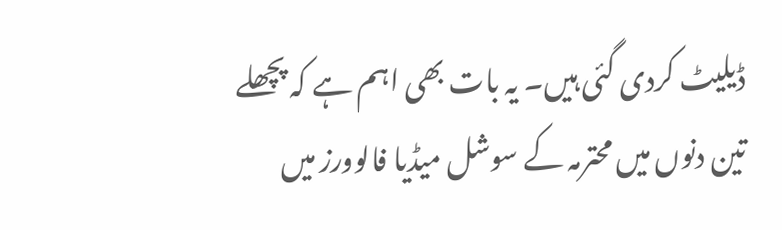ڈیلیٹ کردی گئی ہیں۔ یہ بات بھی اہم ہے کہ پچھلے تین دنوں میں محترمہ کے سوشل میڈیا فالوورز میں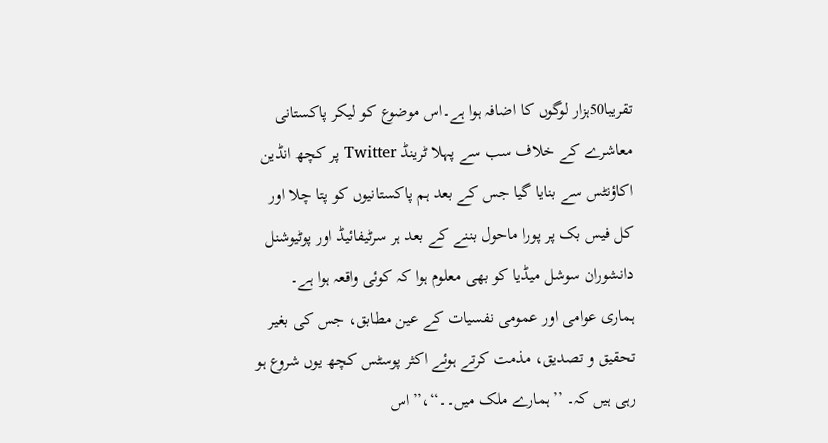تقریبا50ہزار لوگوں کا اضافہ ہوا ہے۔اس موضوع کو لیکر پاکستانی معاشرے کے خلاف سب سے پہلا ٹرینڈ Twitter پر کچھ انڈین اکاؤنٹس سے بنایا گیا جس کے بعد ہم پاکستانیوں کو پتا چلا اور کل فیس بک پر پورا ماحول بننے کے بعد ہر سرٹیفائیڈ اور پوٹیوشنل دانشوران سوشل میڈیا کو بھی معلوم ہوا کہ کوئی واقعہ ہوا ہے۔
ہماری عوامی اور عمومی نفسیات کے عین مطابق، جس کی بغیر تحقیق و تصدیق، مذمت کرتے ہوئے اکثر پوسٹس کچھ یوں شروع ہو رہی ہیں کہ۔ ’’ہمارے ملک میں۔۔‘‘،’’اس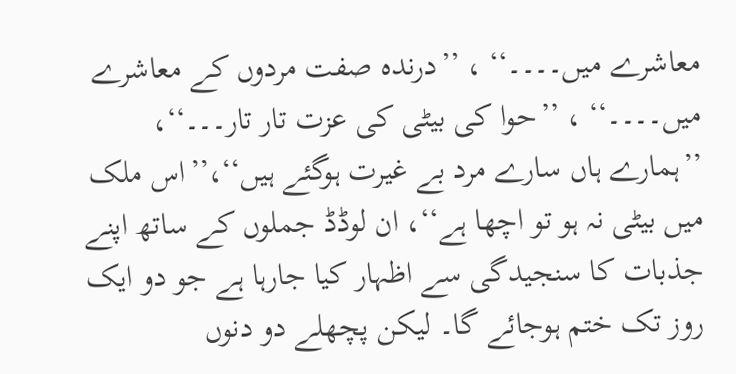معاشرے میں۔۔۔۔‘‘ ، ’’درندہ صفت مردوں کے معاشرے میں۔۔۔۔‘‘ ، ’’حوا کی بیٹی کی عزت تار تار۔۔۔‘‘، ’’ہمارے ہاں سارے مرد بے غیرت ہوگئے ہیں‘‘،’’اس ملک میں بیٹی نہ ہو تو اچھا ہے‘‘، ان لوڈڈ جملوں کے ساتھ اپنے جذبات کا سنجیدگی سے اظہار کیا جارہا ہے جو دو ایک روز تک ختم ہوجائے گا۔ لیکن پچھلے دو دنوں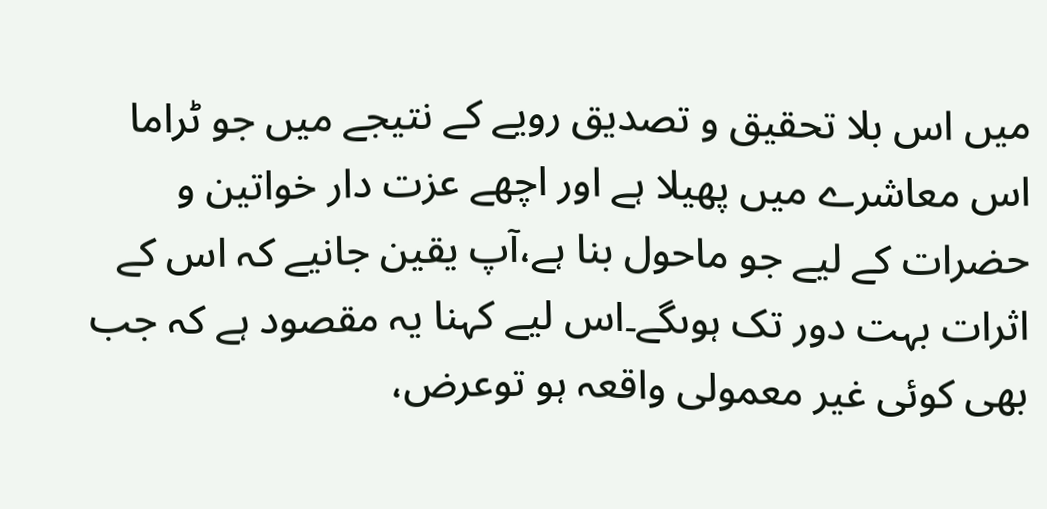میں اس بلا تحقیق و تصدیق رویے کے نتیجے میں جو ٹراما اس معاشرے میں پھیلا ہے اور اچھے عزت دار خواتین و حضرات کے لیے جو ماحول بنا ہے،آپ یقین جانیے کہ اس کے اثرات بہت دور تک ہوںگے۔اس لیے کہنا یہ مقصود ہے کہ جب بھی کوئی غیر معمولی واقعہ ہو توعرض،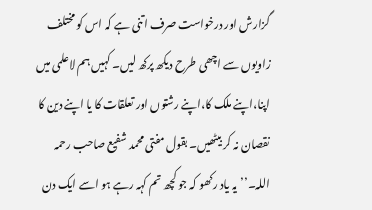گزارش اور درخواست صرف اتنی ہے کہ اس کو مختلف زاویوں سے اچھی طرح دیکھ پرکھ لیں۔ کہیں ہم لاعلمی میں اپنا،اپنے ملک کا،اپنے رشتوں اور تعلقات کا یا اپنے دین کا نقصان نہ کر بیٹھیں۔ بقول مفتی محمد شفیع صاحب رحمہ اللہ۔’’یہ یاد رکھو کہ جو کچھ تم کہہ رہے ہو اسے ایک دن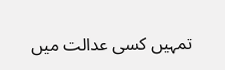تمہیں کسی عدالت میں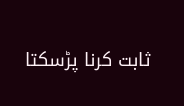ثابت کرنا پڑسکتا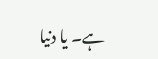ہے۔ یا دنیا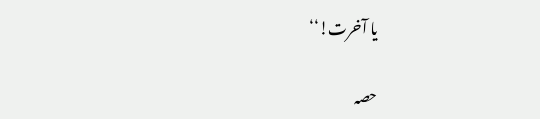یا آخرت!‘‘

حصہ